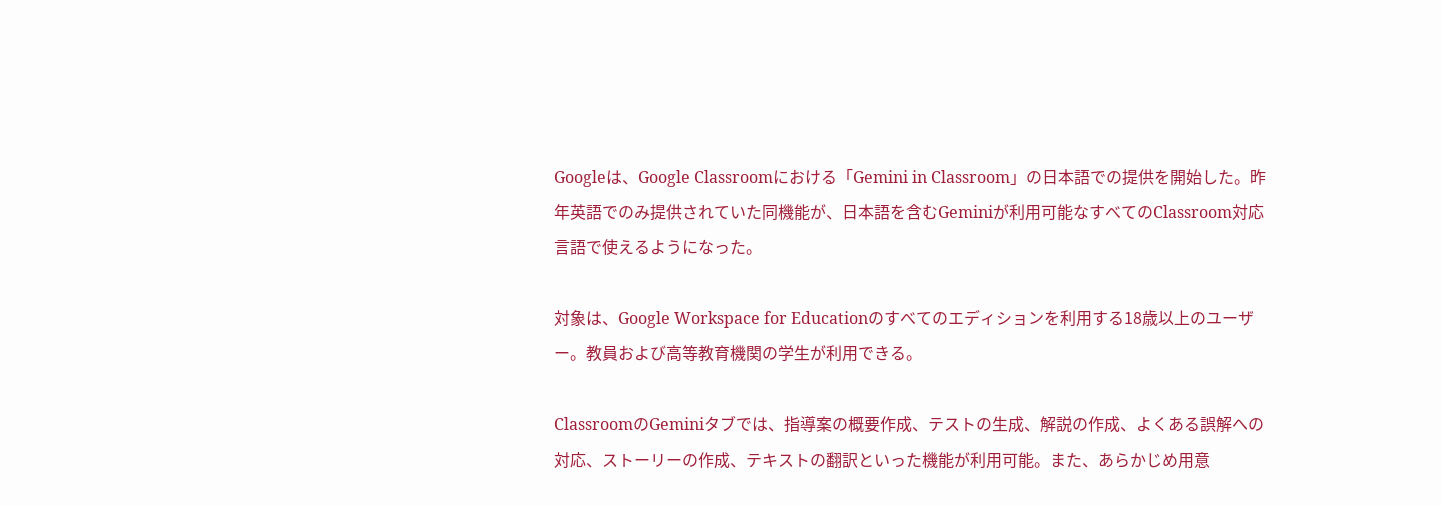Googleは、Google Classroomにおける「Gemini in Classroom」の日本語での提供を開始した。昨年英語でのみ提供されていた同機能が、日本語を含むGeminiが利用可能なすべてのClassroom対応言語で使えるようになった。

対象は、Google Workspace for Educationのすべてのエディションを利用する18歳以上のユーザー。教員および高等教育機関の学生が利用できる。

ClassroomのGeminiタブでは、指導案の概要作成、テストの生成、解説の作成、よくある誤解への対応、ストーリーの作成、テキストの翻訳といった機能が利用可能。また、あらかじめ用意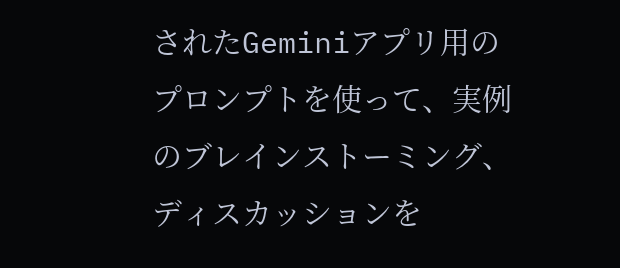されたGeminiアプリ用のプロンプトを使って、実例のブレインストーミング、ディスカッションを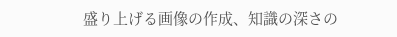盛り上げる画像の作成、知識の深さの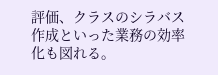評価、クラスのシラバス作成といった業務の効率化も図れる。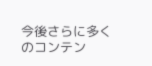今後さらに多くのコンテン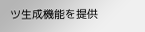ツ生成機能を提供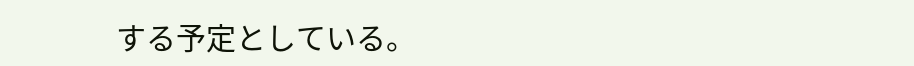する予定としている。